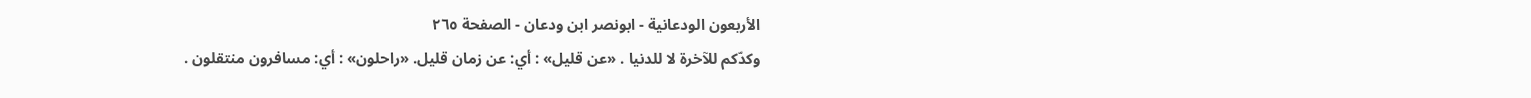الأربعون الودعانية - ابونصر ابن ودعان - الصفحة ٢٦٥
وكدّكم للآخرة لا للدنيا . «عن قليل» : أي: عن زمان قليل. «راحلون» : أي: مسافرون منتقلون .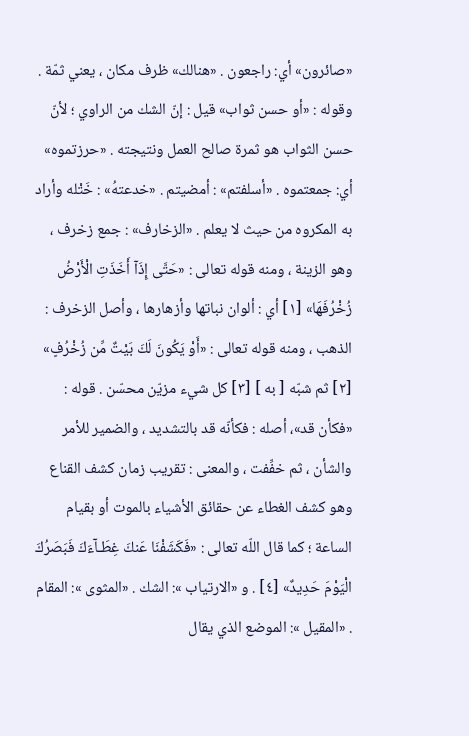«صائرون» أي: راجعون . «هنالك» ظرف مكان ، يعني ثمّة . وقوله : «أو حسن ثواب» قيل : إنّ الشك من الراوي ؛ لأنّ حسن الثواب هو ثمرة صالح العمل ونتيجته . «حرزتموه» أي: جمعتموه . «أسلفتم» : أمضيتم . «خدعتهُ» : خَتْله وأراد به المكروه من حيث لا يعلم . «الزخارف» : جمع زخرف ، وهو الزينة ، ومنه قوله تعالى : «حَتَّى إِذَآ أَخَذَتِ الْأَرْضُ زُخْرُفَهَا» [١] أي : ألوان نباتها وأزهارها ، وأصل الزخرف : الذهب ، ومنه قوله تعالى : «أَوْ يَكُونَ لَكَ بَيْتٌ مِّن زُخْرُفٍ» [٢] ثم شبّه [ به ] [٣] كل شيء مزيّن محسّن . قوله : «فكأن قد»، أصله : فكأنّه قد بالتشديد ، والضمير للأمر والشأن ، ثم خفِّفت ، والمعنى : تقريب زمان كشف القناع وهو كشف الغطاء عن حقائق الأشياء بالموت أو بقيام الساعة ؛ كما قال اللّه تعالى : «فَكَشَفْنَا عَنكَ غِطَـآءَكَ فَبَصَرُكَ الْيَوْمَ حَدِيدٌ» [٤] . و «الارتياب »: الشك . «المثوى »: المقام . «المقيل »: الموضع الذي يقال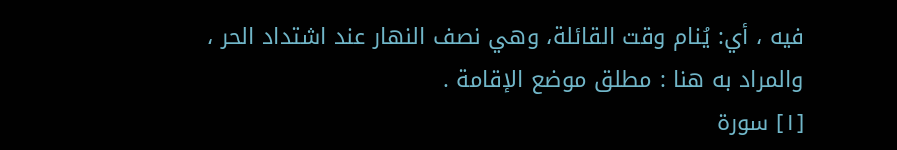فيه ، أي: يُنام وقت القائلة، وهي نصف النهار عند اشتداد الحر ، والمراد به هنا : مطلق موضع الإقامة .
[١] سورة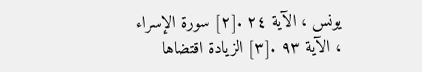يونس ، الآية ٢٤ .[٢] سورة الإسراء ، الآية ٩٣ .[٣] الزيادة اقتضاها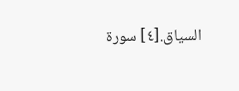السياق.[٤] سورة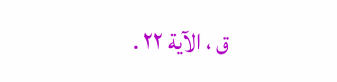ق ، الآية ٢٢ .